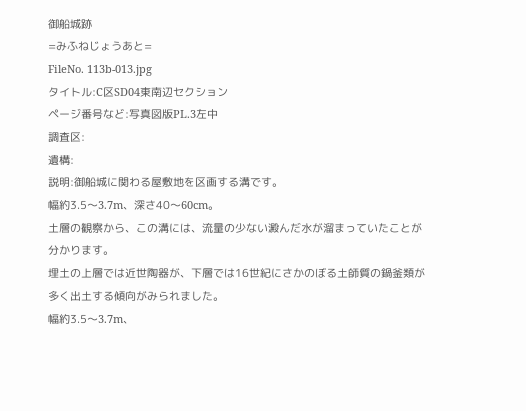御船城跡
=みふねじょうあと=
FileNo. 113b-013.jpg
タイトル:C区SD04東南辺セクション
ページ番号など:写真図版PL.3左中
調査区:
遺構:
説明:御船城に関わる屋敷地を区画する溝です。
幅約3.5〜3.7m、深さ40〜60cm。
土層の観察から、この溝には、流量の少ない澱んだ水が溜まっていたことが分かります。
埋土の上層では近世陶器が、下層では16世紀にさかのぼる土師質の鍋釜類が多く出土する傾向がみられました。
幅約3.5〜3.7m、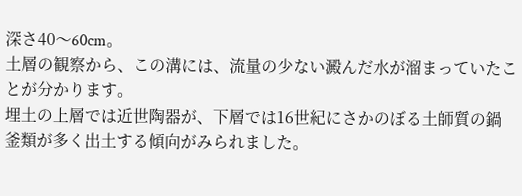深さ40〜60cm。
土層の観察から、この溝には、流量の少ない澱んだ水が溜まっていたことが分かります。
埋土の上層では近世陶器が、下層では16世紀にさかのぼる土師質の鍋釜類が多く出土する傾向がみられました。